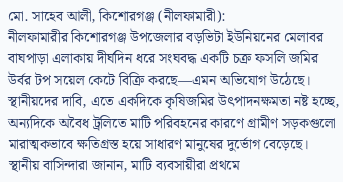মো. সাহেব আলী, কিশোরগঞ্জ (নীলফামারী):
নীলফামারীর কিশোরগঞ্জ উপজেলার বড়ভিটা ইউনিয়নের মেলাবর বাঘপাড়া এলাকায় দীর্ঘদিন ধরে সংঘবদ্ধ একটি চক্র ফসলি জমির উর্বর টপ সয়েল কেটে বিক্রি করছে—এমন অভিযোগ উঠেছে। স্থানীয়দের দাবি, এতে একদিকে কৃষিজমির উৎপাদনক্ষমতা নষ্ট হচ্ছে, অন্যদিকে অবৈধ ট্রলিতে মাটি পরিবহনের কারণে গ্রামীণ সড়কগুলো মারাত্মকভাবে ক্ষতিগ্রস্ত হয়ে সাধারণ মানুষের দুর্ভোগ বেড়েছে।
স্থানীয় বাসিন্দারা জানান, মাটি ব্যবসায়ীরা প্রথমে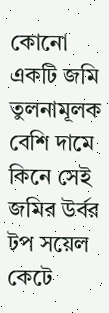কোনো একটি জমি তুলনামূলক বেশি দামে কিনে সেই জমির উর্বর টপ সয়েল কেটে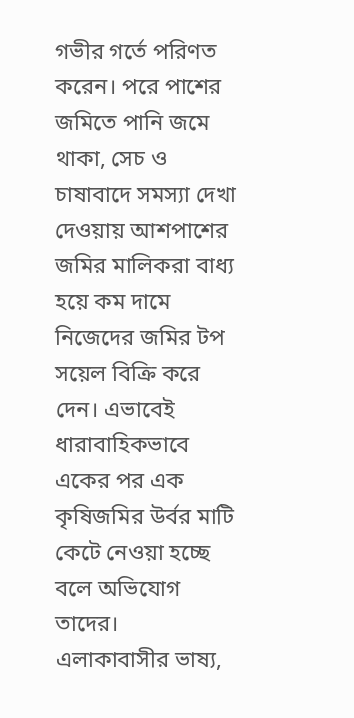গভীর গর্তে পরিণত করেন। পরে পাশের জমিতে পানি জমে থাকা, সেচ ও চাষাবাদে সমস্যা দেখা দেওয়ায় আশপাশের জমির মালিকরা বাধ্য হয়ে কম দামে নিজেদের জমির টপ সয়েল বিক্রি করে দেন। এভাবেই ধারাবাহিকভাবে একের পর এক কৃষিজমির উর্বর মাটি কেটে নেওয়া হচ্ছে বলে অভিযোগ তাদের।
এলাকাবাসীর ভাষ্য,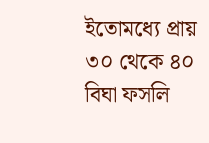ইতোমধ্যে প্রায় ৩০ থেকে ৪০ বিঘা ফসলি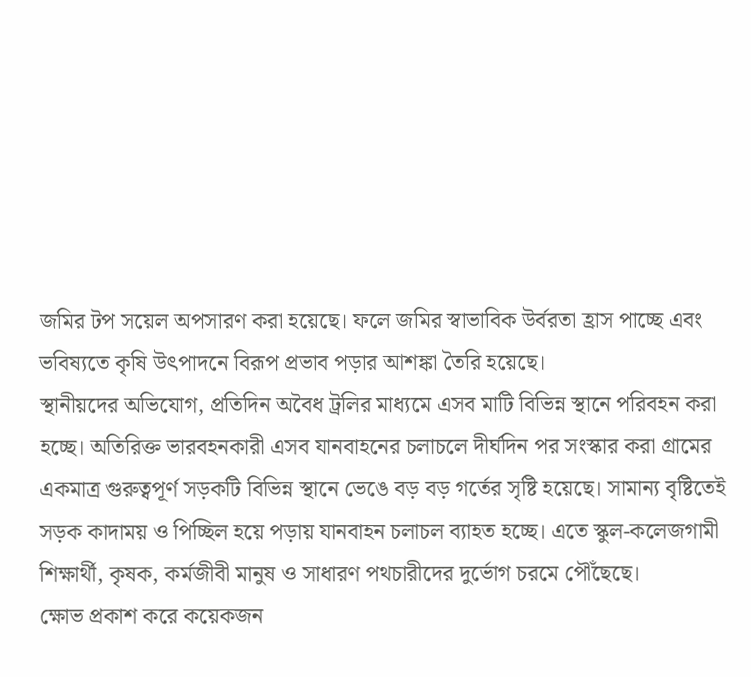জমির টপ সয়েল অপসারণ করা হয়েছে। ফলে জমির স্বাভাবিক উর্বরতা হ্রাস পাচ্ছে এবং ভবিষ্যতে কৃষি উৎপাদনে বিরূপ প্রভাব পড়ার আশঙ্কা তৈরি হয়েছে।
স্থানীয়দের অভিযোগ, প্রতিদিন অবৈধ ট্রলির মাধ্যমে এসব মাটি বিভিন্ন স্থানে পরিবহন করা হচ্ছে। অতিরিক্ত ভারবহনকারী এসব যানবাহনের চলাচলে দীর্ঘদিন পর সংস্কার করা গ্রামের একমাত্র গুরুত্বপূর্ণ সড়কটি বিভিন্ন স্থানে ভেঙে বড় বড় গর্তের সৃষ্টি হয়েছে। সামান্য বৃষ্টিতেই সড়ক কাদাময় ও পিচ্ছিল হয়ে পড়ায় যানবাহন চলাচল ব্যাহত হচ্ছে। এতে স্কুল-কলেজগামী শিক্ষার্থী, কৃষক, কর্মজীবী মানুষ ও সাধারণ পথচারীদের দুর্ভোগ চরমে পৌঁছেছে।
ক্ষোভ প্রকাশ করে কয়েকজন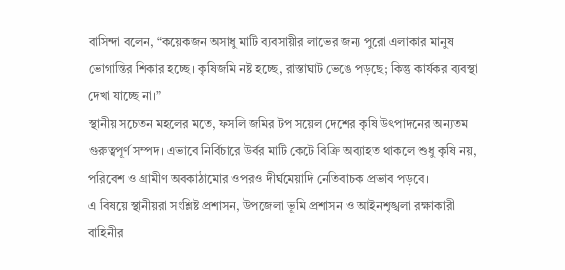বাসিন্দা বলেন, “কয়েকজন অসাধু মাটি ব্যবসায়ীর লাভের জন্য পুরো এলাকার মানুষ ভোগান্তির শিকার হচ্ছে। কৃষিজমি নষ্ট হচ্ছে, রাস্তাঘাট ভেঙে পড়ছে; কিন্তু কার্যকর ব্যবস্থা দেখা যাচ্ছে না।”
স্থানীয় সচেতন মহলের মতে, ফসলি জমির টপ সয়েল দেশের কৃষি উৎপাদনের অন্যতম গুরুত্বপূর্ণ সম্পদ। এভাবে নির্বিচারে উর্বর মাটি কেটে বিক্রি অব্যাহত থাকলে শুধু কৃষি নয়, পরিবেশ ও গ্রামীণ অবকাঠামোর ওপরও দীর্ঘমেয়াদি নেতিবাচক প্রভাব পড়বে।
এ বিষয়ে স্থানীয়রা সংশ্লিষ্ট প্রশাসন, উপজেলা ভূমি প্রশাসন ও আইনশৃঙ্খলা রক্ষাকারী বাহিনীর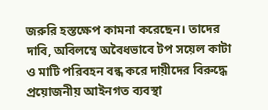জরুরি হস্তক্ষেপ কামনা করেছেন। তাদের দাবি, অবিলম্বে অবৈধভাবে টপ সয়েল কাটা ও মাটি পরিবহন বন্ধ করে দায়ীদের বিরুদ্ধে প্রয়োজনীয় আইনগত ব্যবস্থা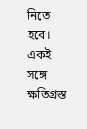নিতে হবে। একই সঙ্গে ক্ষতিগ্রস্ত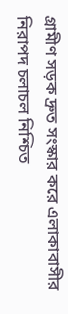গ্রামীণ সড়ক দ্রুত সংস্কার করে এলাকাবাসীর নিরাপদ চলাচল নিশ্চিত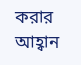করার আহ্বান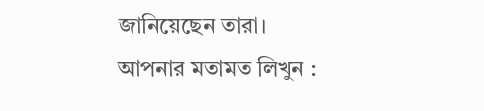জানিয়েছেন তারা।
আপনার মতামত লিখুন :